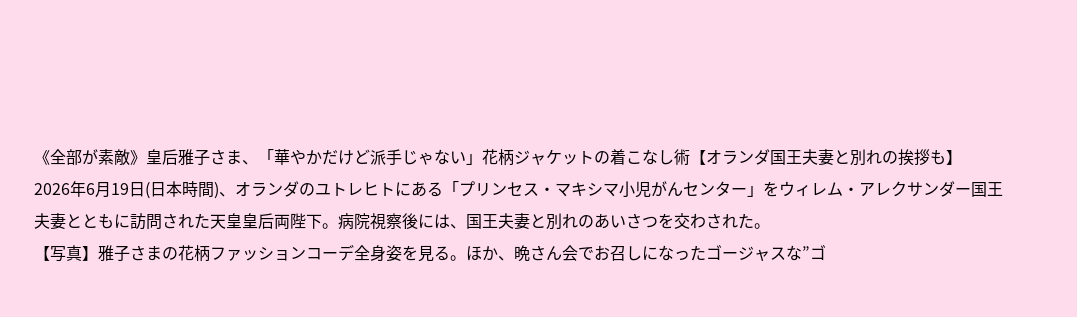《全部が素敵》皇后雅子さま、「華やかだけど派手じゃない」花柄ジャケットの着こなし術【オランダ国王夫妻と別れの挨拶も】
2026年6月19日(日本時間)、オランダのユトレヒトにある「プリンセス・マキシマ小児がんセンター」をウィレム・アレクサンダー国王夫妻とともに訪問された天皇皇后両陛下。病院視察後には、国王夫妻と別れのあいさつを交わされた。
【写真】雅子さまの花柄ファッションコーデ全身姿を見る。ほか、晩さん会でお召しになったゴージャスな”ゴ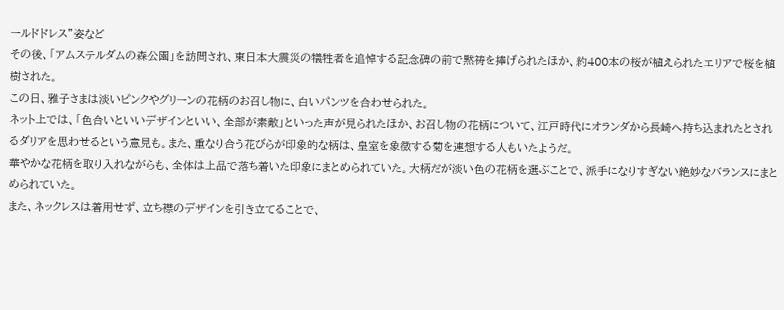ールドドレス”姿など
その後、「アムステルダムの森公園」を訪問され、東日本大震災の犠牲者を追悼する記念碑の前で黙祷を捧げられたほか、約400本の桜が植えられたエリアで桜を植樹された。
この日、雅子さまは淡いピンクやグリーンの花柄のお召し物に、白いパンツを合わせられた。
ネット上では、「色合いといいデザインといい、全部が素敵」といった声が見られたほか、お召し物の花柄について、江戸時代にオランダから長崎へ持ち込まれたとされるダリアを思わせるという意見も。また、重なり合う花びらが印象的な柄は、皇室を象徴する菊を連想する人もいたようだ。
華やかな花柄を取り入れながらも、全体は上品で落ち着いた印象にまとめられていた。大柄だが淡い色の花柄を選ぶことで、派手になりすぎない絶妙なバランスにまとめられていた。
また、ネックレスは着用せず、立ち襟のデザインを引き立てることで、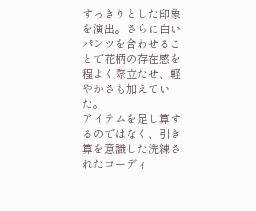すっきりとした印象を演出。さらに白いパンツを合わせることで花柄の存在感を程よく際立たせ、軽やかさも加えていた。
アイテムを足し算するのではなく、引き算を意識した洗練されたコーディ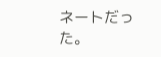ネートだった。